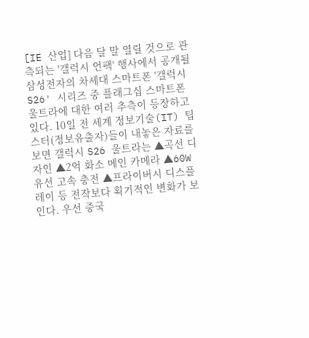[IE 산업] 다음 달 말 열릴 것으로 관측되는 '갤럭시 언팩' 행사에서 공개될 삼성전자의 차세대 스마트폰 '갤럭시 S26' 시리즈 중 플래그십 스마트폰 울트라에 대한 여러 추측이 등장하고 있다. 10일 전 세계 정보기술(IT) 팁스터(정보유출자)들이 내놓은 자료를 보면 갤럭시 S26 울트라는 ▲곡선 디자인 ▲2억 화소 메인 카메라 ▲60W 유선 고속 충전 ▲프라이버시 디스플레이 등 전작보다 획기적인 변화가 보인다. 우선 중국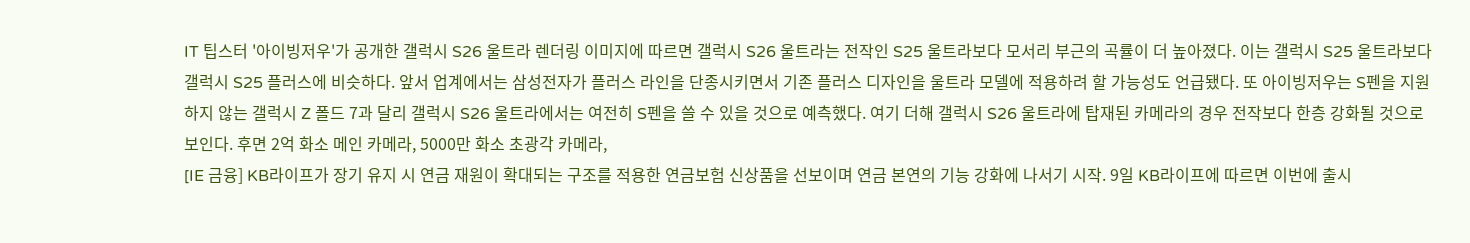IT 팁스터 '아이빙저우'가 공개한 갤럭시 S26 울트라 렌더링 이미지에 따르면 갤럭시 S26 울트라는 전작인 S25 울트라보다 모서리 부근의 곡률이 더 높아졌다. 이는 갤럭시 S25 울트라보다 갤럭시 S25 플러스에 비슷하다. 앞서 업계에서는 삼성전자가 플러스 라인을 단종시키면서 기존 플러스 디자인을 울트라 모델에 적용하려 할 가능성도 언급됐다. 또 아이빙저우는 S펜을 지원하지 않는 갤럭시 Z 폴드 7과 달리 갤럭시 S26 울트라에서는 여전히 S펜을 쓸 수 있을 것으로 예측했다. 여기 더해 갤럭시 S26 울트라에 탑재된 카메라의 경우 전작보다 한층 강화될 것으로 보인다. 후면 2억 화소 메인 카메라, 5000만 화소 초광각 카메라,
[IE 금융] KB라이프가 장기 유지 시 연금 재원이 확대되는 구조를 적용한 연금보험 신상품을 선보이며 연금 본연의 기능 강화에 나서기 시작. 9일 KB라이프에 따르면 이번에 출시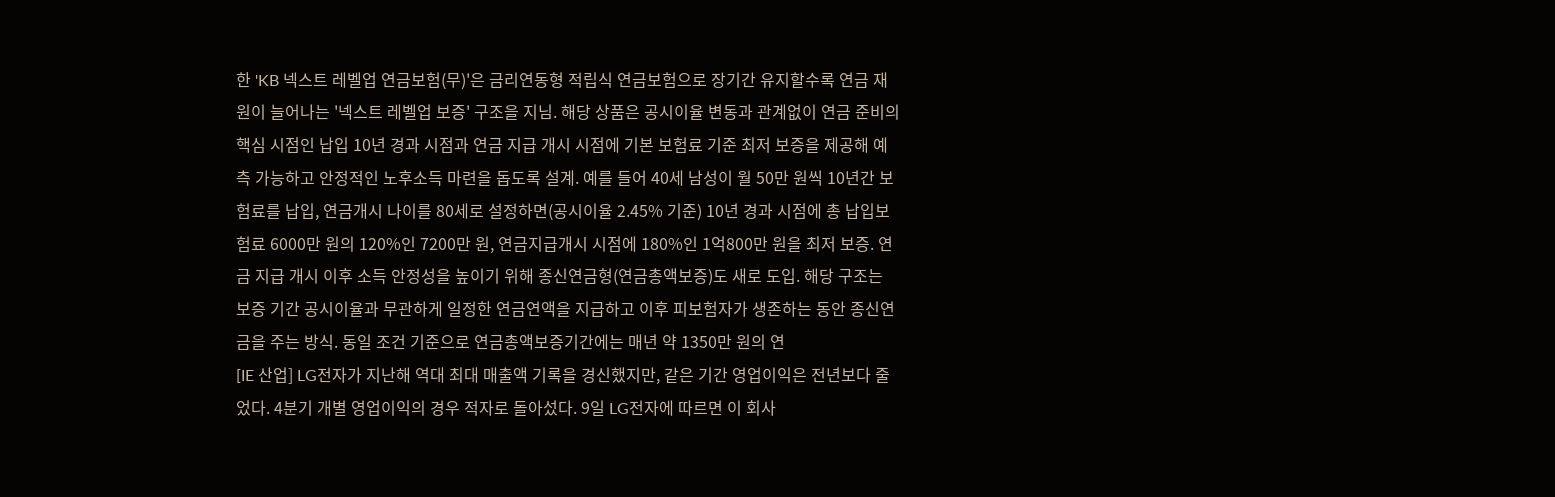한 'KB 넥스트 레벨업 연금보험(무)'은 금리연동형 적립식 연금보험으로 장기간 유지할수록 연금 재원이 늘어나는 '넥스트 레벨업 보증' 구조을 지님. 해당 상품은 공시이율 변동과 관계없이 연금 준비의 핵심 시점인 납입 10년 경과 시점과 연금 지급 개시 시점에 기본 보험료 기준 최저 보증을 제공해 예측 가능하고 안정적인 노후소득 마련을 돕도록 설계. 예를 들어 40세 남성이 월 50만 원씩 10년간 보험료를 납입, 연금개시 나이를 80세로 설정하면(공시이율 2.45% 기준) 10년 경과 시점에 총 납입보험료 6000만 원의 120%인 7200만 원, 연금지급개시 시점에 180%인 1억800만 원을 최저 보증. 연금 지급 개시 이후 소득 안정성을 높이기 위해 종신연금형(연금총액보증)도 새로 도입. 해당 구조는 보증 기간 공시이율과 무관하게 일정한 연금연액을 지급하고 이후 피보험자가 생존하는 동안 종신연금을 주는 방식. 동일 조건 기준으로 연금총액보증기간에는 매년 약 1350만 원의 연
[IE 산업] LG전자가 지난해 역대 최대 매출액 기록을 경신했지만, 같은 기간 영업이익은 전년보다 줄었다. 4분기 개별 영업이익의 경우 적자로 돌아섰다. 9일 LG전자에 따르면 이 회사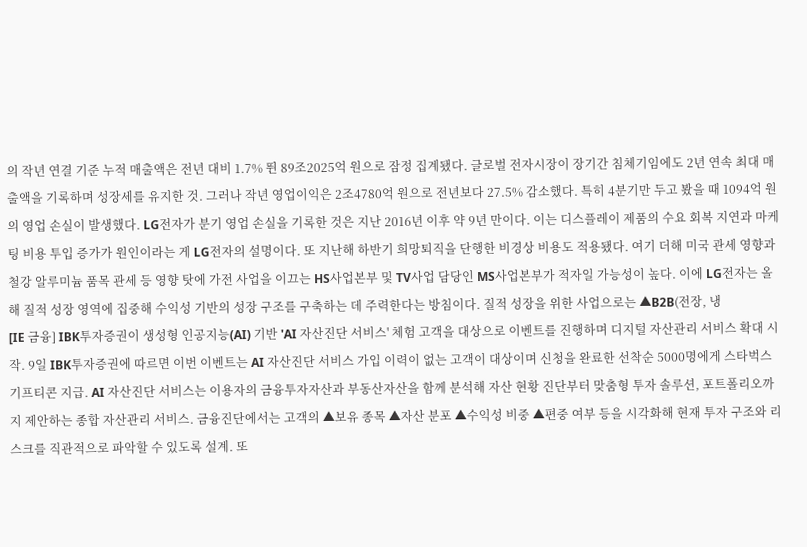의 작년 연결 기준 누적 매출액은 전년 대비 1.7% 뛴 89조2025억 원으로 잠정 집계됐다. 글로벌 전자시장이 장기간 침체기임에도 2년 연속 최대 매출액을 기록하며 성장세를 유지한 것. 그러나 작년 영업이익은 2조4780억 원으로 전년보다 27.5% 감소했다. 특히 4분기만 두고 봤을 때 1094억 원의 영업 손실이 발생했다. LG전자가 분기 영업 손실을 기록한 것은 지난 2016년 이후 약 9년 만이다. 이는 디스플레이 제품의 수요 회복 지연과 마케팅 비용 투입 증가가 원인이라는 게 LG전자의 설명이다. 또 지난해 하반기 희망퇴직을 단행한 비경상 비용도 적용됐다. 여기 더해 미국 관세 영향과 철강 알루미늄 품목 관세 등 영향 탓에 가전 사업을 이끄는 HS사업본부 및 TV사업 담당인 MS사업본부가 적자일 가능성이 높다. 이에 LG전자는 올해 질적 성장 영역에 집중해 수익성 기반의 성장 구조를 구축하는 데 주력한다는 방침이다. 질적 성장을 위한 사업으로는 ▲B2B(전장, 냉
[IE 금융] IBK투자증권이 생성형 인공지능(AI) 기반 'AI 자산진단 서비스' 체험 고객을 대상으로 이벤트를 진행하며 디지털 자산관리 서비스 확대 시작. 9일 IBK투자증권에 따르면 이번 이벤트는 AI 자산진단 서비스 가입 이력이 없는 고객이 대상이며 신청을 완료한 선착순 5000명에게 스타벅스 기프티콘 지급. AI 자산진단 서비스는 이용자의 금융투자자산과 부동산자산을 함께 분석해 자산 현황 진단부터 맞춤형 투자 솔루션, 포트폴리오까지 제안하는 종합 자산관리 서비스. 금융진단에서는 고객의 ▲보유 종목 ▲자산 분포 ▲수익성 비중 ▲편중 여부 등을 시각화해 현재 투자 구조와 리스크를 직관적으로 파악할 수 있도록 설계. 또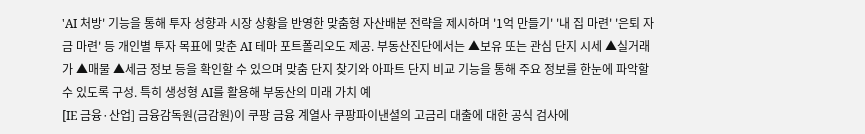'AI 처방' 기능을 통해 투자 성향과 시장 상황을 반영한 맞춤형 자산배분 전략을 제시하며 '1억 만들기' '내 집 마련' '은퇴 자금 마련' 등 개인별 투자 목표에 맞춘 AI 테마 포트폴리오도 제공. 부동산진단에서는 ▲보유 또는 관심 단지 시세 ▲실거래가 ▲매물 ▲세금 정보 등을 확인할 수 있으며 맞춤 단지 찾기와 아파트 단지 비교 기능을 통해 주요 정보를 한눈에 파악할 수 있도록 구성. 특히 생성형 AI를 활용해 부동산의 미래 가치 예
[IE 금융·산업] 금융감독원(금감원)이 쿠팡 금융 계열사 쿠팡파이낸셜의 고금리 대출에 대한 공식 검사에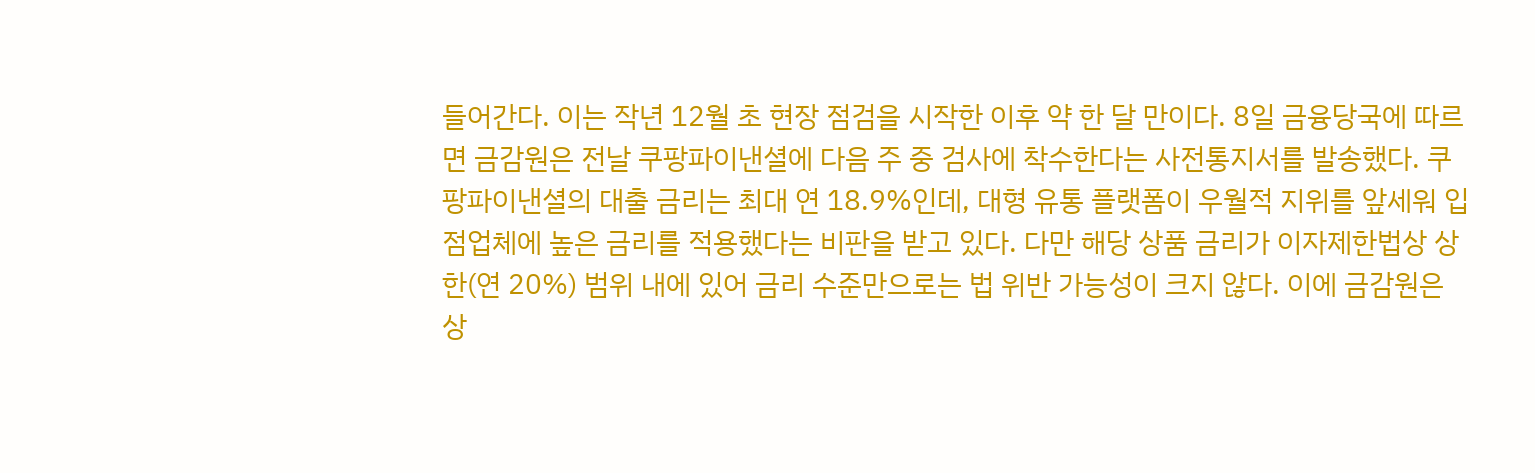들어간다. 이는 작년 12월 초 현장 점검을 시작한 이후 약 한 달 만이다. 8일 금융당국에 따르면 금감원은 전날 쿠팡파이낸셜에 다음 주 중 검사에 착수한다는 사전통지서를 발송했다. 쿠팡파이낸셜의 대출 금리는 최대 연 18.9%인데, 대형 유통 플랫폼이 우월적 지위를 앞세워 입점업체에 높은 금리를 적용했다는 비판을 받고 있다. 다만 해당 상품 금리가 이자제한법상 상한(연 20%) 범위 내에 있어 금리 수준만으로는 법 위반 가능성이 크지 않다. 이에 금감원은 상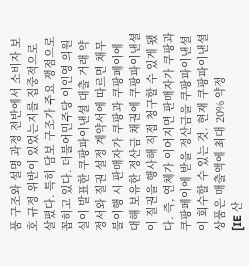품 구조와 설명 과정 전반에서 소비자 보호 규정 위반이 있었는지를 집중적으로 살폈다. 특히 담보 구조가 주요 쟁점으로 꼽히고 있다. 더불어민주당 이인영 의원실이 발표한 쿠팡파이낸셜 대출 거래 약정서와 질권 설정 계약서에 따르면 채무 불이행 시 판매자가 쿠팡과 쿠팡페이에 대해 보유한 정산금 채권에 쿠팡파이낸셜이 질권을 행사해 직접 청구할 수 있게 됐다. 즉, 연체가 이어지면 판매자가 쿠팡과 쿠팡페이에 받을 정산금을 쿠팡파이낸셜이 회수할 수 있는 것. 현재 쿠팡파이낸셜 상품은 매출액에 최대 20% 약정
[IE 산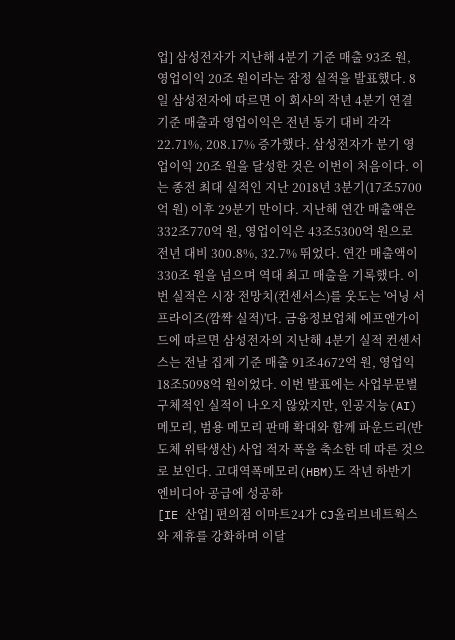업] 삼성전자가 지난해 4분기 기준 매출 93조 원, 영업이익 20조 원이라는 잠정 실적을 발표했다. 8일 삼성전자에 따르면 이 회사의 작년 4분기 연결 기준 매출과 영업이익은 전년 동기 대비 각각 22.71%, 208.17% 증가했다. 삼성전자가 분기 영업이익 20조 원을 달성한 것은 이번이 처음이다. 이는 종전 최대 실적인 지난 2018년 3분기(17조5700억 원) 이후 29분기 만이다. 지난해 연간 매출액은 332조770억 원, 영업이익은 43조5300억 원으로 전년 대비 300.8%, 32.7% 뛰었다. 연간 매출액이 330조 원을 넘으며 역대 최고 매출을 기록했다. 이번 실적은 시장 전망치(컨센서스)를 웃도는 '어닝 서프라이즈(깜짝 실적)'다. 금융정보업체 에프앤가이드에 따르면 삼성전자의 지난해 4분기 실적 컨센서스는 전날 집계 기준 매출 91조4672억 원, 영업익 18조5098억 원이었다. 이번 발표에는 사업부문별 구체적인 실적이 나오지 않았지만, 인공지능(AI) 메모리, 범용 메모리 판매 확대와 함께 파운드리(반도체 위탁생산) 사업 적자 폭을 축소한 데 따른 것으로 보인다. 고대역폭메모리(HBM)도 작년 하반기 엔비디아 공급에 성공하
[IE 산업] 편의점 이마트24가 CJ올리브네트웍스와 제휴를 강화하며 이달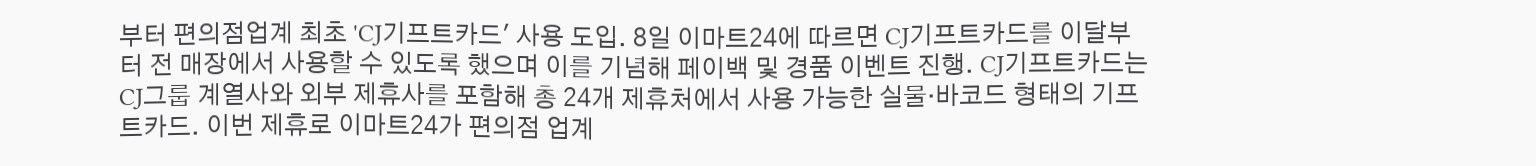부터 편의점업계 최초 'CJ기프트카드' 사용 도입. 8일 이마트24에 따르면 CJ기프트카드를 이달부터 전 매장에서 사용할 수 있도록 했으며 이를 기념해 페이백 및 경품 이벤트 진행. CJ기프트카드는 CJ그룹 계열사와 외부 제휴사를 포함해 총 24개 제휴처에서 사용 가능한 실물·바코드 형태의 기프트카드. 이번 제휴로 이마트24가 편의점 업계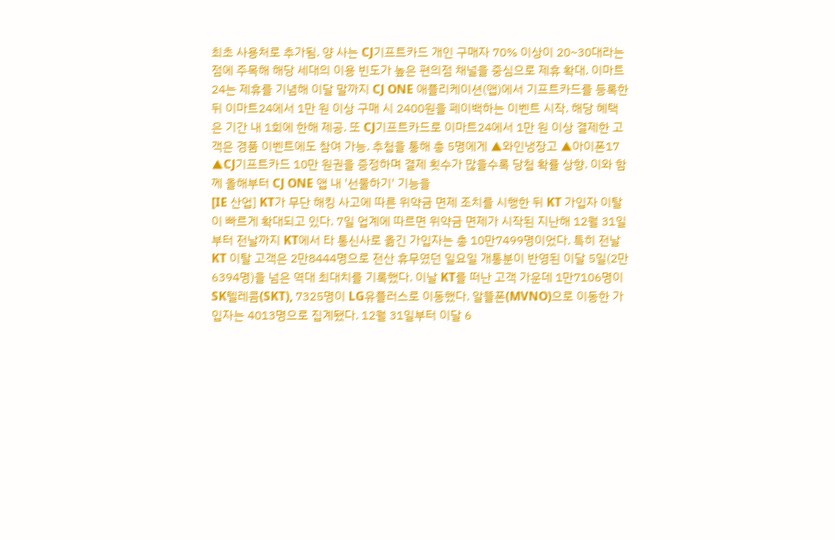최초 사용처로 추가됨. 양 사는 CJ기프트카드 개인 구매자 70% 이상이 20~30대라는 점에 주목해 해당 세대의 이용 빈도가 높은 편의점 채널을 중심으로 제휴 확대. 이마트24는 제휴를 기념해 이달 말까지 CJ ONE 애플리케이션(앱)에서 기프트카드를 등록한 뒤 이마트24에서 1만 원 이상 구매 시 2400원을 페이백하는 이벤트 시작. 해당 혜택은 기간 내 1회에 한해 제공. 또 CJ기프트카드로 이마트24에서 1만 원 이상 결제한 고객은 경품 이벤트에도 참여 가능. 추첨을 통해 총 5명에게 ▲와인냉장고 ▲아이폰17 ▲CJ기프트카드 10만 원권을 증정하며 결제 횟수가 많을수록 당첨 확률 상향. 이와 함께 올해부터 CJ ONE 앱 내 '선물하기' 기능을
[IE 산업] KT가 무단 해킹 사고에 따른 위약금 면제 조치를 시행한 뒤 KT 가입자 이탈이 빠르게 확대되고 있다. 7일 업계에 따르면 위약금 면제가 시작된 지난해 12월 31일부터 전날까지 KT에서 타 통신사로 옮긴 가입자는 총 10만7499명이었다. 특히 전날 KT 이탈 고객은 2만8444명으로 전산 휴무였던 일요일 개통분이 반영된 이달 5일(2만6394명)을 넘은 역대 최대치를 기록했다. 이날 KT를 떠난 고객 가운데 1만7106명이 SK텔레콤(SKT), 7325명이 LG유플러스로 이동했다. 알뜰폰(MVNO)으로 이동한 가입자는 4013명으로 집계됐다. 12월 31일부터 이달 6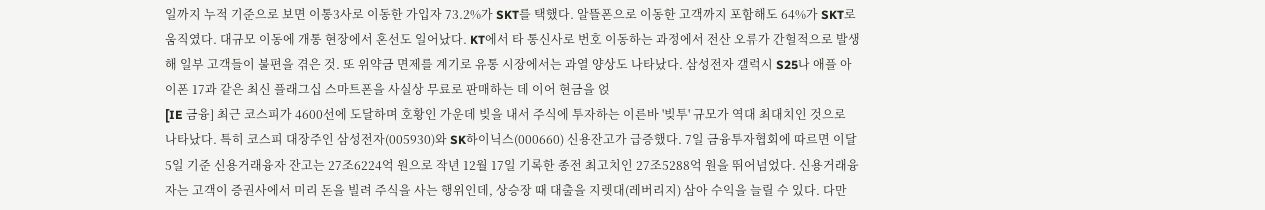일까지 누적 기준으로 보면 이통3사로 이동한 가입자 73.2%가 SKT를 택했다. 알뜰폰으로 이동한 고객까지 포함해도 64%가 SKT로 움직였다. 대규모 이동에 개통 현장에서 혼선도 일어났다. KT에서 타 통신사로 번호 이동하는 과정에서 전산 오류가 간헐적으로 발생해 일부 고객들이 불편을 겪은 것. 또 위약금 면제를 계기로 유통 시장에서는 과열 양상도 나타났다. 삼성전자 갤럭시 S25나 애플 아이폰 17과 같은 최신 플래그십 스마트폰을 사실상 무료로 판매하는 데 이어 현금을 얹
[IE 금융] 최근 코스피가 4600선에 도달하며 호황인 가운데 빚을 내서 주식에 투자하는 이른바 '빚투' 규모가 역대 최대치인 것으로 나타났다. 특히 코스피 대장주인 삼성전자(005930)와 SK하이닉스(000660) 신용잔고가 급증했다. 7일 금융투자협회에 따르면 이달 5일 기준 신용거래융자 잔고는 27조6224억 원으로 작년 12월 17일 기록한 종전 최고치인 27조5288억 원을 뛰어넘었다. 신용거래융자는 고객이 증권사에서 미리 돈을 빌려 주식을 사는 행위인데, 상승장 때 대출을 지렛대(레버리지) 삼아 수익을 늘릴 수 있다. 다만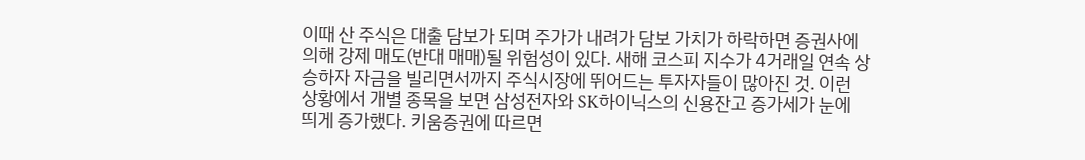이때 산 주식은 대출 담보가 되며 주가가 내려가 담보 가치가 하락하면 증권사에 의해 강제 매도(반대 매매)될 위험성이 있다. 새해 코스피 지수가 4거래일 연속 상승하자 자금을 빌리면서까지 주식시장에 뛰어드는 투자자들이 많아진 것. 이런 상황에서 개별 종목을 보면 삼성전자와 SK하이닉스의 신용잔고 증가세가 눈에 띄게 증가했다. 키움증권에 따르면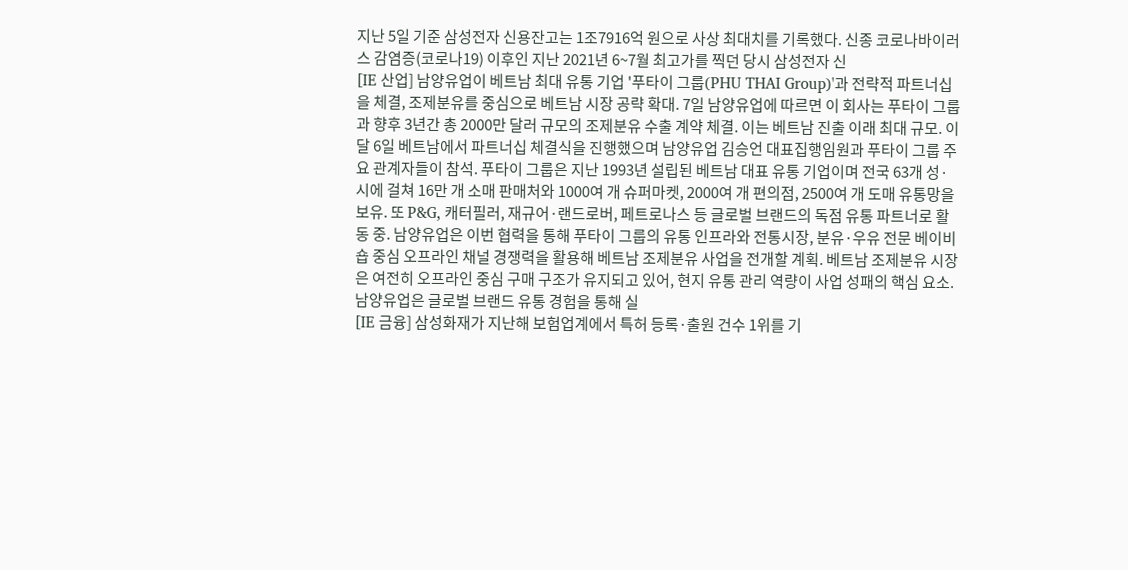지난 5일 기준 삼성전자 신용잔고는 1조7916억 원으로 사상 최대치를 기록했다. 신종 코로나바이러스 감염증(코로나19) 이후인 지난 2021년 6~7월 최고가를 찍던 당시 삼성전자 신
[IE 산업] 남양유업이 베트남 최대 유통 기업 '푸타이 그룹(PHU THAI Group)'과 전략적 파트너십을 체결, 조제분유를 중심으로 베트남 시장 공략 확대. 7일 남양유업에 따르면 이 회사는 푸타이 그룹과 향후 3년간 총 2000만 달러 규모의 조제분유 수출 계약 체결. 이는 베트남 진출 이래 최대 규모. 이달 6일 베트남에서 파트너십 체결식을 진행했으며 남양유업 김승언 대표집행임원과 푸타이 그룹 주요 관계자들이 참석. 푸타이 그룹은 지난 1993년 설립된 베트남 대표 유통 기업이며 전국 63개 성·시에 걸쳐 16만 개 소매 판매처와 1000여 개 슈퍼마켓, 2000여 개 편의점, 2500여 개 도매 유통망을 보유. 또 P&G, 캐터필러, 재규어·랜드로버, 페트로나스 등 글로벌 브랜드의 독점 유통 파트너로 활동 중. 남양유업은 이번 협력을 통해 푸타이 그룹의 유통 인프라와 전통시장, 분유·우유 전문 베이비숍 중심 오프라인 채널 경쟁력을 활용해 베트남 조제분유 사업을 전개할 계획. 베트남 조제분유 시장은 여전히 오프라인 중심 구매 구조가 유지되고 있어, 현지 유통 관리 역량이 사업 성패의 핵심 요소. 남양유업은 글로벌 브랜드 유통 경험을 통해 실
[IE 금융] 삼성화재가 지난해 보험업계에서 특허 등록·출원 건수 1위를 기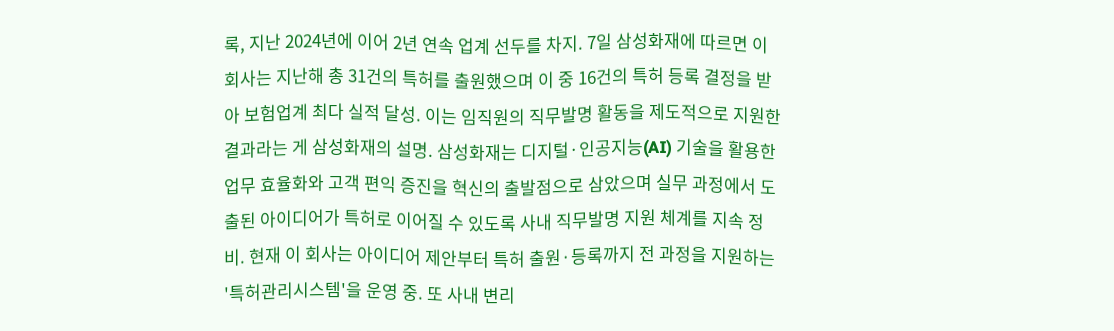록, 지난 2024년에 이어 2년 연속 업계 선두를 차지. 7일 삼성화재에 따르면 이 회사는 지난해 총 31건의 특허를 출원했으며 이 중 16건의 특허 등록 결정을 받아 보험업계 최다 실적 달성. 이는 임직원의 직무발명 활동을 제도적으로 지원한 결과라는 게 삼성화재의 설명. 삼성화재는 디지털·인공지능(AI) 기술을 활용한 업무 효율화와 고객 편익 증진을 혁신의 출발점으로 삼았으며 실무 과정에서 도출된 아이디어가 특허로 이어질 수 있도록 사내 직무발명 지원 체계를 지속 정비. 현재 이 회사는 아이디어 제안부터 특허 출원·등록까지 전 과정을 지원하는 '특허관리시스템'을 운영 중. 또 사내 변리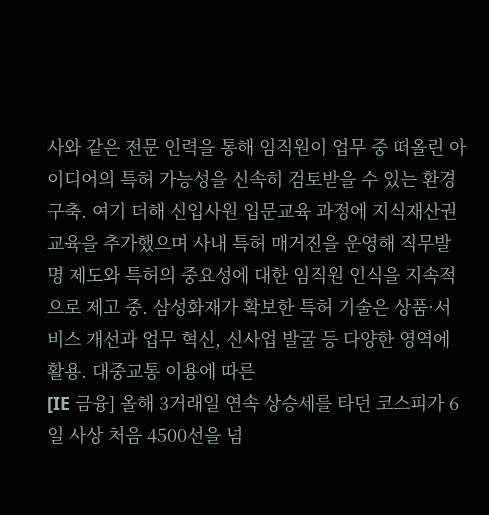사와 같은 전문 인력을 통해 임직원이 업무 중 떠올린 아이디어의 특허 가능성을 신속히 검토받을 수 있는 환경 구축. 여기 더해 신입사원 입문교육 과정에 지식재산권 교육을 추가했으며 사내 특허 매거진을 운영해 직무발명 제도와 특허의 중요성에 대한 임직원 인식을 지속적으로 제고 중. 삼성화재가 확보한 특허 기술은 상품·서비스 개선과 업무 혁신, 신사업 발굴 등 다양한 영역에 활용. 대중교통 이용에 따른
[IE 금융] 올해 3거래일 연속 상승세를 타던 코스피가 6일 사상 처음 4500선을 넘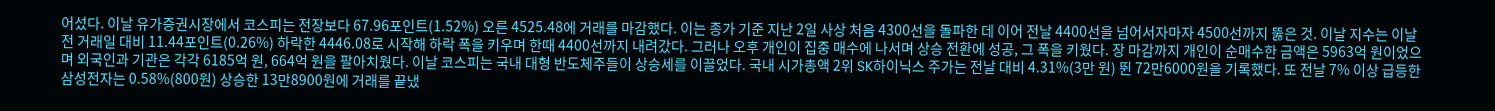어섰다. 이날 유가증권시장에서 코스피는 전장보다 67.96포인트(1.52%) 오른 4525.48에 거래를 마감했다. 이는 종가 기준 지난 2일 사상 처음 4300선을 돌파한 데 이어 전날 4400선을 넘어서자마자 4500선까지 뚫은 것. 이날 지수는 이날 전 거래일 대비 11.44포인트(0.26%) 하락한 4446.08로 시작해 하락 폭을 키우며 한때 4400선까지 내려갔다. 그러나 오후 개인이 집중 매수에 나서며 상승 전환에 성공, 그 폭을 키웠다. 장 마감까지 개인이 순매수한 금액은 5963억 원이었으며 외국인과 기관은 각각 6185억 원, 664억 원을 팔아치웠다. 이날 코스피는 국내 대형 반도체주들이 상승세를 이끌었다. 국내 시가총액 2위 SK하이닉스 주가는 전날 대비 4.31%(3만 원) 뛴 72만6000원을 기록했다. 또 전날 7% 이상 급등한 삼성전자는 0.58%(800원) 상승한 13만8900원에 거래를 끝냈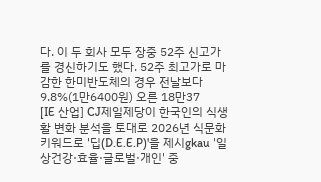다. 이 두 회사 모두 장중 52주 신고가를 경신하기도 했다. 52주 최고가로 마감한 한미반도체의 경우 전날보다 9.8%(1만6400원) 오른 18만37
[IE 산업] CJ제일제당이 한국인의 식생활 변화 분석을 토대로 2026년 식문화 키워드로 '딥(D.E.E.P)'을 제시gkau '일상건강·효율·글로벌·개인' 중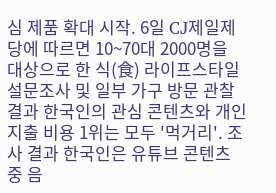심 제품 확대 시작. 6일 CJ제일제당에 따르면 10~70대 2000명을 대상으로 한 식(食) 라이프스타일 설문조사 및 일부 가구 방문 관찰 결과 한국인의 관심 콘텐츠와 개인 지출 비용 1위는 모두 '먹거리'. 조사 결과 한국인은 유튜브 콘텐츠 중 음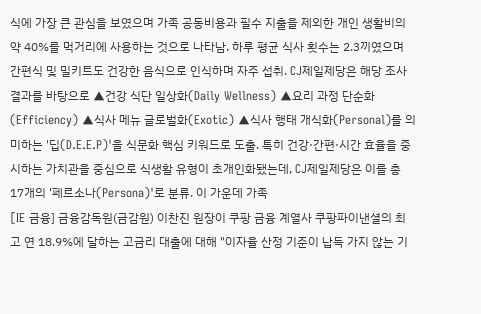식에 가장 큰 관심을 보였으며 가족 공동비용과 필수 지출을 제외한 개인 생활비의 약 40%를 먹거리에 사용하는 것으로 나타남. 하루 평균 식사 횟수는 2.3끼였으며 간편식 및 밀키트도 건강한 음식으로 인식하며 자주 섭취. CJ제일제당은 해당 조사 결과를 바탕으로 ▲건강 식단 일상화(Daily Wellness) ▲요리 과정 단순화(Efficiency) ▲식사 메뉴 글로벌화(Exotic) ▲식사 행태 개식화(Personal)를 의미하는 '딥(D.E.E.P)'을 식문화 핵심 키워드로 도출. 특히 건강·간편·시간 효율을 중시하는 가치관을 중심으로 식생활 유형이 초개인화됐는데, CJ제일제당은 이를 총 17개의 '페르소나(Persona)'로 분류. 이 가운데 가족
[IE 금융] 금융감독원(금감원) 이찬진 원장이 쿠팡 금융 계열사 쿠팡파이낸셜의 최고 연 18.9%에 달하는 고금리 대출에 대해 "이자율 산정 기준이 납득 가지 않는 기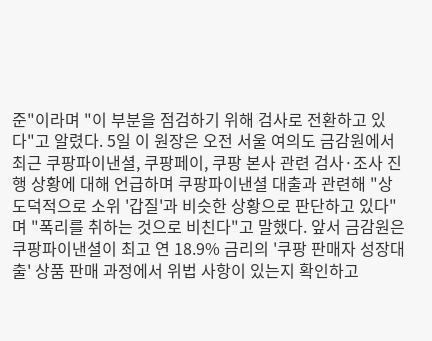준"이라며 "이 부분을 점검하기 위해 검사로 전환하고 있다"고 알렸다. 5일 이 원장은 오전 서울 여의도 금감원에서 최근 쿠팡파이낸셜, 쿠팡페이, 쿠팡 본사 관련 검사·조사 진행 상황에 대해 언급하며 쿠팡파이낸셜 대출과 관련해 "상도덕적으로 소위 '갑질'과 비슷한 상황으로 판단하고 있다"며 "폭리를 취하는 것으로 비친다"고 말했다. 앞서 금감원은 쿠팡파이낸셜이 최고 연 18.9% 금리의 '쿠팡 판매자 성장대출' 상품 판매 과정에서 위법 사항이 있는지 확인하고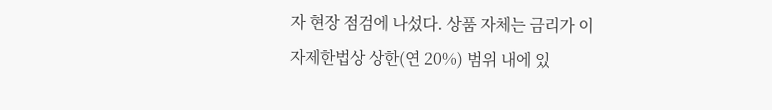자 현장 점검에 나섰다. 상품 자체는 금리가 이자제한법상 상한(연 20%) 범위 내에 있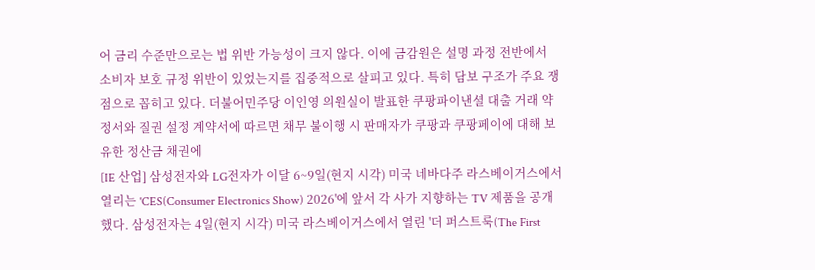어 금리 수준만으로는 법 위반 가능성이 크지 않다. 이에 금감원은 설명 과정 전반에서 소비자 보호 규정 위반이 있었는지를 집중적으로 살피고 있다. 특히 담보 구조가 주요 쟁점으로 꼽히고 있다. 더불어민주당 이인영 의원실이 발표한 쿠팡파이낸셜 대출 거래 약정서와 질권 설정 계약서에 따르면 채무 불이행 시 판매자가 쿠팡과 쿠팡페이에 대해 보유한 정산금 채권에
[IE 산업] 삼성전자와 LG전자가 이달 6~9일(현지 시각) 미국 네바다주 라스베이거스에서 열리는 'CES(Consumer Electronics Show) 2026'에 앞서 각 사가 지향하는 TV 제품을 공개했다. 삼성전자는 4일(현지 시각) 미국 라스베이거스에서 열린 '더 퍼스트룩(The First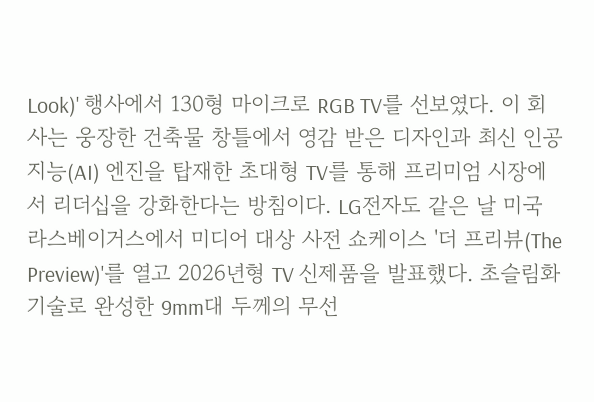Look)' 행사에서 130형 마이크로 RGB TV를 선보였다. 이 회사는 웅장한 건축물 창틀에서 영감 받은 디자인과 최신 인공지능(AI) 엔진을 탑재한 초대형 TV를 통해 프리미엄 시장에서 리더십을 강화한다는 방침이다. LG전자도 같은 날 미국 라스베이거스에서 미디어 대상 사전 쇼케이스 '더 프리뷰(The Preview)'를 열고 2026년형 TV 신제품을 발표했다. 초슬림화 기술로 완성한 9mm대 두께의 무선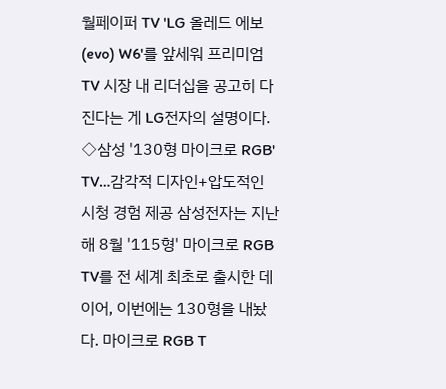월페이퍼 TV 'LG 올레드 에보(evo) W6'를 앞세워 프리미엄 TV 시장 내 리더십을 공고히 다진다는 게 LG전자의 설명이다. ◇삼성 '130형 마이크로 RGB' TV…감각적 디자인+압도적인 시청 경험 제공 삼성전자는 지난해 8월 '115형' 마이크로 RGB TV를 전 세계 최초로 출시한 데 이어, 이번에는 130형을 내놨다. 마이크로 RGB T